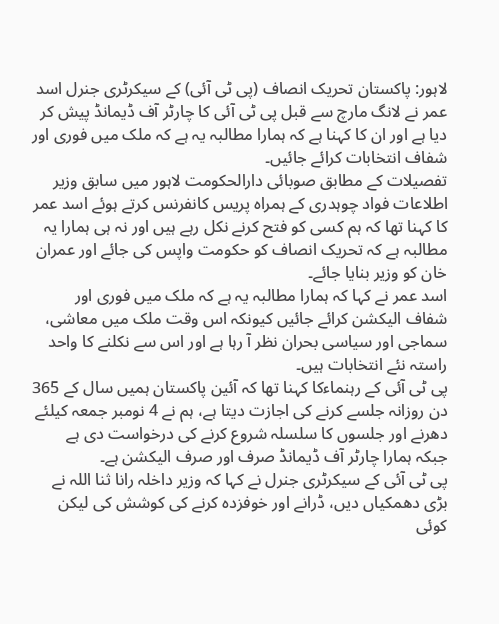لاہور: پاکستان تحریک انصاف (پی ٹی آئی) کے سیکرٹری جنرل اسد عمر نے لانگ مارچ سے قبل پی ٹی آئی کا چارٹر آف ڈیمانڈ پیش کر دیا ہے اور ان کا کہنا ہے کہ ہمارا مطالبہ یہ ہے کہ ملک میں فوری اور شفاف انتخابات کرائے جائیں۔
تفصیلات کے مطابق صوبائی دارالحکومت لاہور میں سابق وزیر اطلاعات فواد چوہدری کے ہمراہ پریس کانفرنس کرتے ہوئے اسد عمر کا کہنا تھا کہ ہم کسی کو فتح کرنے نکل رہے ہیں اور نہ ہی ہمارا یہ مطالبہ ہے کہ تحریک انصاف کو حکومت واپس کی جائے اور عمران خان کو وزیر بنایا جائے۔
اسد عمر نے کہا کہ ہمارا مطالبہ یہ ہے کہ ملک میں فوری اور شفاف الیکشن کرائے جائیں کیونکہ اس وقت ملک میں معاشی، سماجی اور سیاسی بحران نظر آ رہا ہے اور اس سے نکلنے کا واحد راستہ نئے انتخابات ہیں۔
پی ٹی آئی کے رہنماءکا کہنا تھا کہ آئین پاکستان ہمیں سال کے 365 دن روزانہ جلسے کرنے کی اجازت دیتا ہے، ہم نے 4 نومبر جمعہ کیلئے دھرنے اور جلسوں کا سلسلہ شروع کرنے کی درخواست دی ہے جبکہ ہمارا چارٹر آف ڈیمانڈ صرف اور صرف الیکشن ہے۔
پی ٹی آئی کے سیکرٹری جنرل نے کہا کہ وزیر داخلہ رانا ثنا اللہ نے بڑی دھمکیاں دیں، ڈرانے اور خوفزدہ کرنے کی کوشش کی لیکن کوئی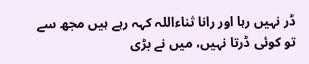ڈر نہیں رہا اور رانا ثناءاللہ کہہ رہے ہیں مجھ سے تو کوئی ڈرتا نہیں، میں نے بڑی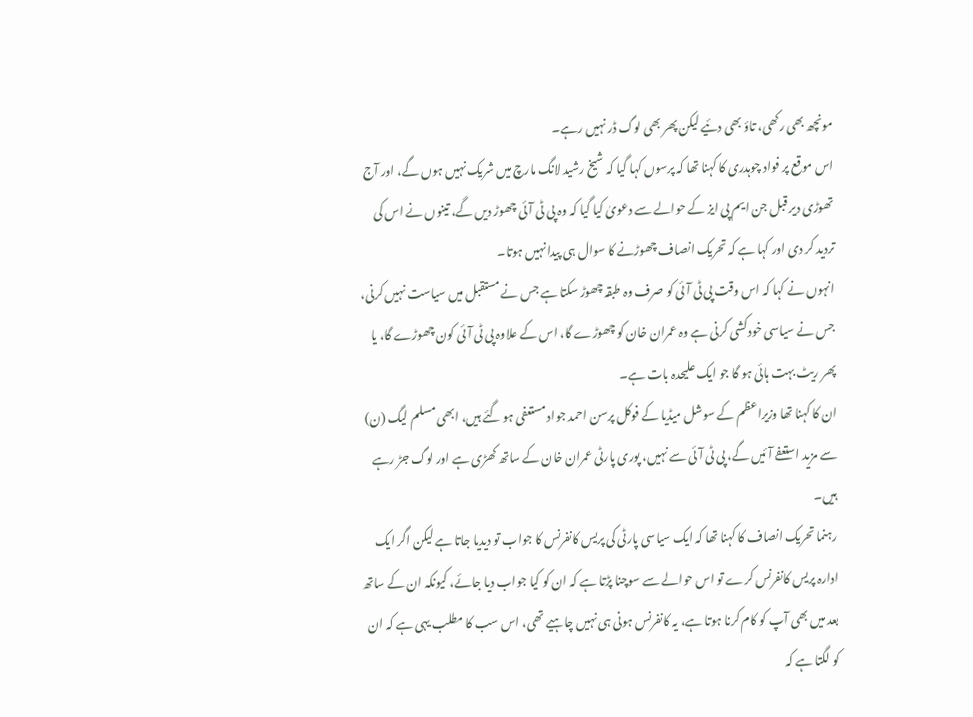مونچھ بھی رکھی، تاؤ بھی دئیے لیکن پھر بھی لوگ ڈر نہیں رہے۔
اس موقع پر فواد چوہدری کا کہنا تھا کہ پرسوں کہا گیا کہ شیخ رشید لانگ مارچ میں شریک نہیں ہوں گے، اور آج تھوڑی دیر قبل جن ایم پی ایز کے حوالے سے دعویٰ کیا گیا کہ وہ پی ٹی آئی چھوڑ دیں گے، تینوں نے اس کی تردید کر دی اور کہا ہے کہ تحریک انصاف چھوڑنے کا سوال ہی پیدا نہیں ہوتا۔
انہوں نے کہا کہ اس وقت پی ٹی آئی کو صرف وہ طبقہ چھوڑ سکتا ہے جس نے مستقبل میں سیاست نہیں کرنی، جس نے سیاسی خودکشی کرنی ہے وہ عمران خان کو چھوڑے گا، اس کے علاوہ پی ٹی آئی کون چھوڑے گا، یا پھر ریٹ بہت ہائی ہو گا جو ایک علیحدہ بات ہے۔
ان کا کہنا تھا وزیراعظم کے سوشل میڈیا کے فوکل پرسن احمد جواد مستعفی ہو گئے ہیں، ابھی مسلم لیگ (ن) سے مزید استعفے آئیں گے، پی ٹی آئی سے نہیں، پوری پارٹی عمران خان کے ساتھ کھڑی ہے اور لوگ جڑ رہے ہیں۔
رہنما تحریک انصاف کا کہنا تھا کہ ایک سیاسی پارٹی کی پریس کانفرنس کا جواب تو دیدیا جاتا ہے لیکن اگر ایک ادارہ پریس کانفرنس کرے تو اس حوالے سے سوچنا پڑتا ہے کہ ان کو کیا جواب دیا جائے، کیونکہ ان کے ساتھ بعد میں بھی آپ کو کام کرنا ہوتا ہے، یہ کانفرنس ہونی ہی نہیں چاہیے تھی، اس سب کا مطلب یہی ہے کہ ان کو لگتا ہے کہ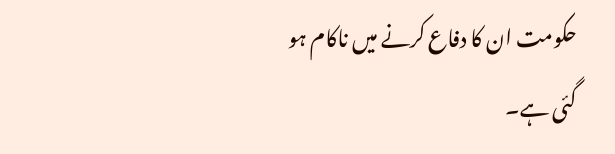حکومت ان کا دفاع کرنے میں ناکام ہو گئی ہے۔